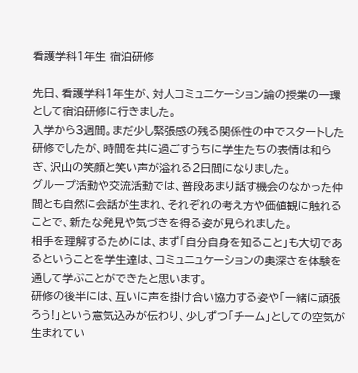看護学科1年生 宿泊研修

先日、看護学科1年生が、対人コミュニケーション論の授業の一環として宿泊研修に行きました。
入学から3週間。まだ少し緊張感の残る関係性の中でスタートした研修でしたが、時間を共に過ごすうちに学生たちの表情は和らぎ、沢山の笑顔と笑い声が溢れる2日間になりました。
グループ活動や交流活動では、普段あまり話す機会のなかった仲間とも自然に会話が生まれ、それぞれの考え方や価値観に触れることで、新たな発見や気づきを得る姿が見られました。
相手を理解するためには、まず「自分自身を知ること」も大切であるということを学生達は、コミュニュケーションの奥深さを体験を通して学ぶことができたと思います。
研修の後半には、互いに声を掛け合い協力する姿や「一緒に頑張ろう!」という意気込みが伝わり、少しずつ「チーム」としての空気が生まれてい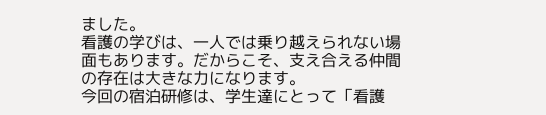ました。
看護の学びは、一人では乗り越えられない場面もあります。だからこそ、支え合える仲間の存在は大きな力になります。
今回の宿泊研修は、学生達にとって「看護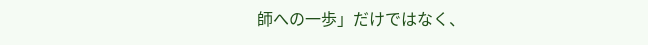師への一歩」だけではなく、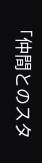「仲間とのスタ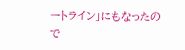ートライン」にもなったので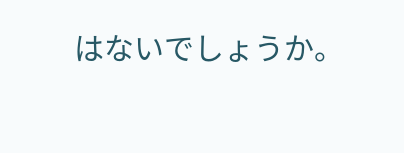はないでしょうか。